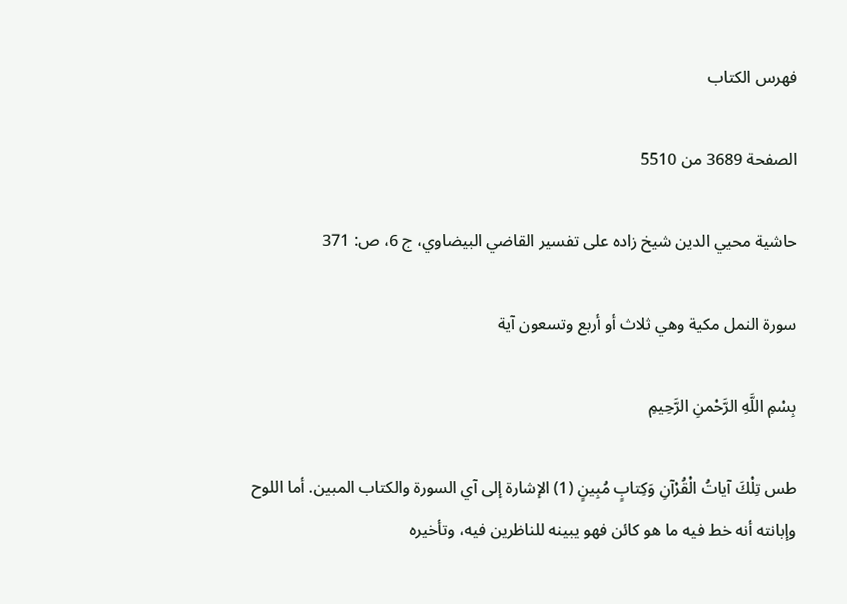فهرس الكتاب

الصفحة 3689 من 5510

حاشية محيي الدين شيخ زاده على تفسير القاضي البيضاوي، ج 6، ص: 371

سورة النمل مكية وهي ثلاث أو أربع وتسعون آية

بِسْمِ اللَّهِ الرَّحْمنِ الرَّحِيمِ

طس تِلْكَ آياتُ الْقُرْآنِ وَكِتابٍ مُبِينٍ (1) الإشارة إلى آي السورة والكتاب المبين. أما اللوح وإبانته أنه خط فيه ما هو كائن فهو يبينه للناظرين فيه، وتأخيره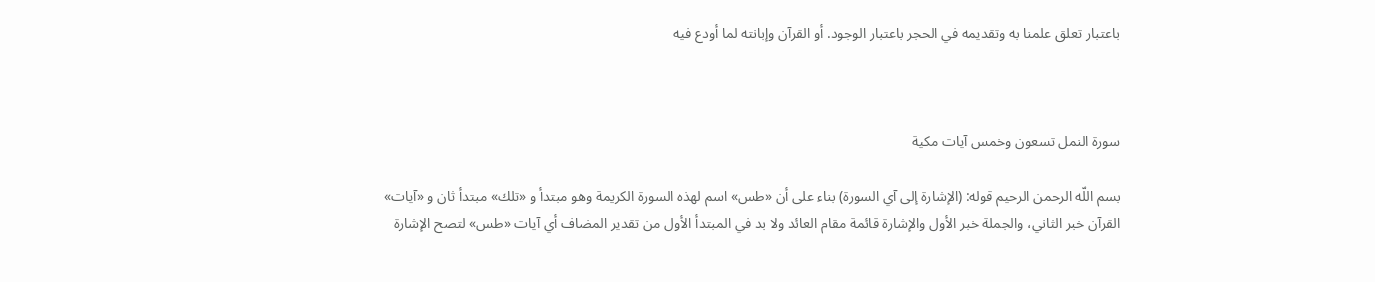باعتبار تعلق علمنا به وتقديمه في الحجر باعتبار الوجود. أو القرآن وإبانته لما أودع فيه



سورة النمل تسعون وخمس آيات مكية

بسم اللّه الرحمن الرحيم قوله: (الإشارة إلى آي السورة) بناء على أن «طس» اسم لهذه السورة الكريمة وهو مبتدأ و «تلك» مبتدأ ثان و «آيات» القرآن خبر الثاني، والجملة خبر الأول والإشارة قائمة مقام العائد ولا بد في المبتدأ الأول من تقدير المضاف أي آيات «طس» لتصح الإشارة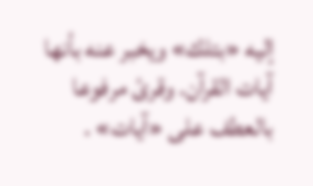إليه «بتلك» ويخبر عنه بأنها آيات القرآن. وقرئ مرفوعا بالعطف على «آيات» .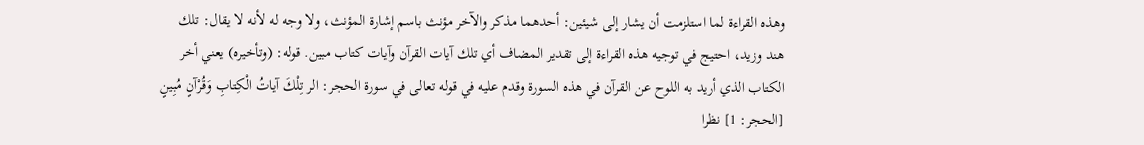وهذه القراءة لما استلزمت أن يشار إلى شيئين: أحدهما مذكر والآخر مؤنث باسم إشارة المؤنث، ولا وجه له لأنه لا يقال: تلك هند وزيد، احتيج في توجيه هذه القراءة إلى تقدير المضاف أي تلك آيات القرآن وآيات كتاب مبين. قوله: (وتأخيره) يعني أخر الكتاب الذي أريد به اللوح عن القرآن في هذه السورة وقدم عليه في قوله تعالى في سورة الحجر: الر تِلْكَ آياتُ الْكِتابِ وَقُرْآنٍ مُبِينٍ [الحجر: 1] نظرا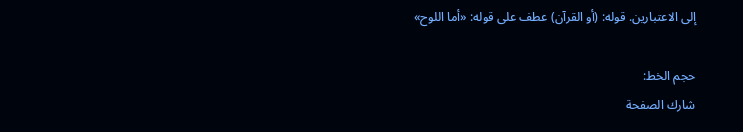إلى الاعتبارين. قوله: (أو القرآن) عطف على قوله: «أما اللوح»

حجم الخط:
شارك الصفحة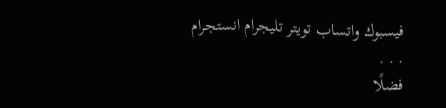فيسبوك واتساب تويتر تليجرام انستجرام
. . .
فضلًا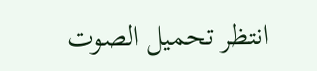انتظر تحميل الصوت